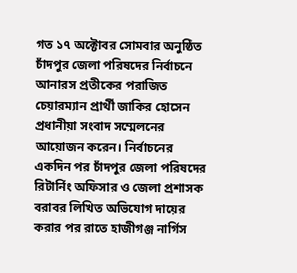গত ১৭ অক্টোবর সোমবার অনুষ্ঠিত চাঁদপুর জেলা পরিষদের নির্বাচনে আনারস প্রতীকের পরাজিত চেয়ারম্যান প্রার্থী জাকির হোসেন প্রধানীয়া সংবাদ সম্মেলনের আয়োজন করেন। নির্বাচনের একদিন পর চাঁদপুর জেলা পরিষদের রিটার্নিং অফিসার ও জেলা প্রশাসক বরাবর লিখিত অভিযোগ দায়ের করার পর রাতে হাজীগঞ্জ নার্গিস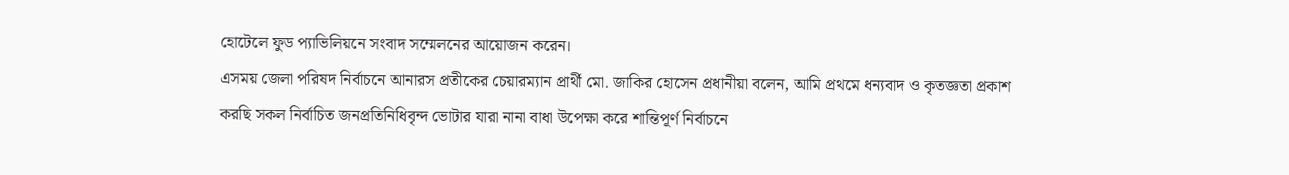হোটেলে ফুড প্যাভিলিয়নে সংবাদ সম্মেলনের আয়োজন করেন।
এসময় জেলা পরিষদ নির্বাচনে আনারস প্রতীকের চেয়ারম্যান প্রার্থী মো. জাকির হোসেন প্রধানীয়া বলেন, আমি প্রথমে ধন্যবাদ ও কৃতজ্ঞতা প্রকাশ করছি সকল নির্বাচিত জনপ্রতিনিধিবৃন্দ ভোটার যারা নানা বাধা উপেক্ষা করে শান্তিপূর্ণ নির্বাচনে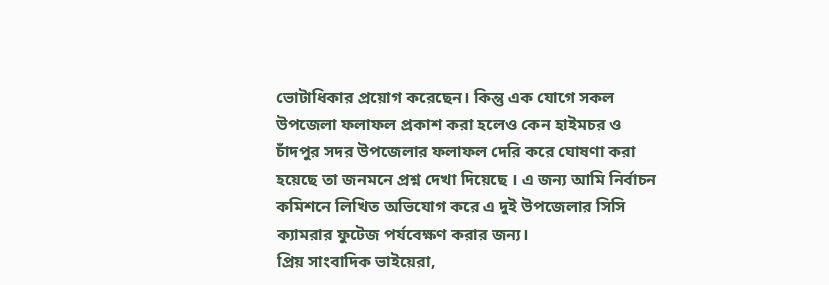ভোটাধিকার প্রয়োগ করেছেন। কিন্তু এক যোগে সকল উপজেলা ফলাফল প্রকাশ করা হলেও কেন হাইমচর ও চাঁদপুর সদর উপজেলার ফলাফল দেরি করে ঘোষণা করা হয়েছে তা জনমনে প্রশ্ন দেখা দিয়েছে । এ জন্য আমি নির্বাচন কমিশনে লিখিত অভিযোগ করে এ দুই উপজেলার সিসি ক্যামরার ফুটেজ পর্যবেক্ষণ করার জন্য।
প্রিয় সাংবাদিক ভাইয়েরা,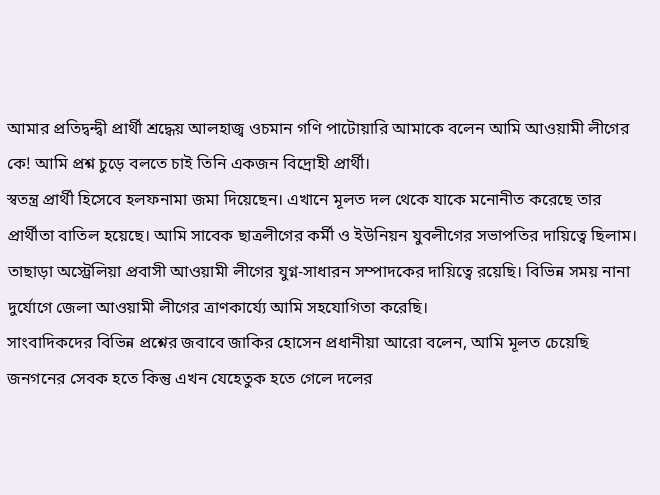আমার প্রতিদ্বন্দ্বী প্রার্থী শ্রদ্ধেয় আলহাজ্ব ওচমান গণি পাটোয়ারি আমাকে বলেন আমি আওয়ামী লীগের কে! আমি প্রশ্ন চুড়ে বলতে চাই তিনি একজন বিদ্রোহী প্রার্থী।
স্বতন্ত্র প্রার্থী হিসেবে হলফনামা জমা দিয়েছেন। এখানে মূলত দল থেকে যাকে মনোনীত করেছে তার প্রার্থীতা বাতিল হয়েছে। আমি সাবেক ছাত্রলীগের কর্মী ও ইউনিয়ন যুবলীগের সভাপতির দায়িত্বে ছিলাম। তাছাড়া অস্ট্রেলিয়া প্রবাসী আওয়ামী লীগের যুগ্ন-সাধারন সম্পাদকের দায়িত্বে রয়েছি। বিভিন্ন সময় নানা দুর্যোগে জেলা আওয়ামী লীগের ত্রাণকার্য্যে আমি সহযোগিতা করেছি।
সাংবাদিকদের বিভিন্ন প্রশ্নের জবাবে জাকির হোসেন প্রধানীয়া আরো বলেন, আমি মূলত চেয়েছি জনগনের সেবক হতে কিন্তু এখন যেহেতুক হতে গেলে দলের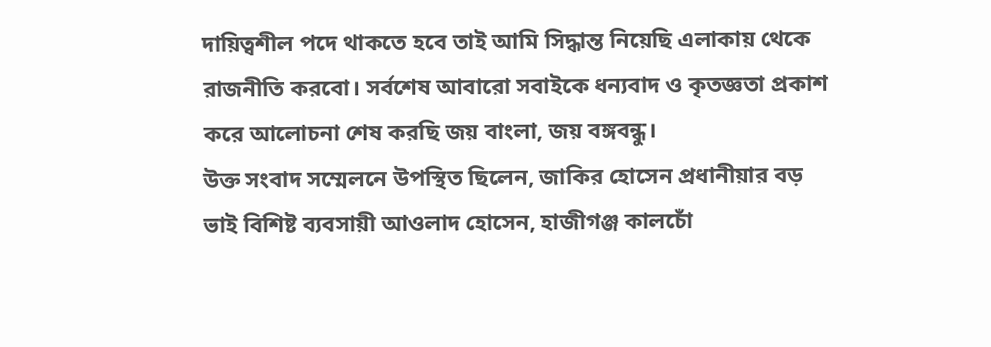দায়িত্বশীল পদে থাকতে হবে তাই আমি সিদ্ধান্ত নিয়েছি এলাকায় থেকে রাজনীতি করবো। সর্বশেষ আবারো সবাইকে ধন্যবাদ ও কৃতজ্ঞতা প্রকাশ করে আলোচনা শেষ করছি জয় বাংলা, জয় বঙ্গবন্ধু।
উক্ত সংবাদ সম্মেলনে উপস্থিত ছিলেন, জাকির হোসেন প্রধানীয়ার বড় ভাই বিশিষ্ট ব্যবসায়ী আওলাদ হোসেন, হাজীগঞ্জ কালচোঁ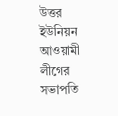উত্তর ইউনিয়ন আওয়ামী লীগের সভাপতি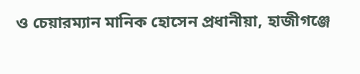ও চেয়ারম্যান মানিক হোসেন প্রধানীয়া, হাজীগঞ্জে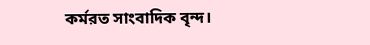কর্মরত সাংবাদিক বৃন্দ।